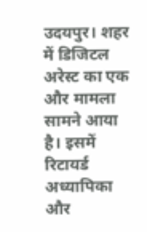उदयपुर। शहर में डिजिटल अरेस्ट का एक और मामला सामने आया है। इसमें रिटायर्ड अध्यापिका और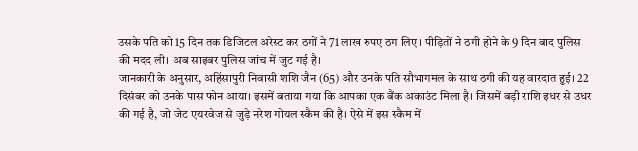उसके पति को 15 दिन तक डिजिटल अरेस्ट कर ठगों ने 71 लाख रुपए ठग लिए। पीड़ितों ने ठगी होने के 9 दिन बाद पुलिस की मदद ली। अब साइबर पुलिस जांच में जुट गई है।
जानकारी के अनुसार, अहिंसापुरी निवासी शशि जैन (65) और उनके पति सौभागमल के साथ ठगी की यह वारदात हुई। 22 दिसंबर को उनके पास फोन आया। इसमें बताया गया कि आपका एक बैंक अकाउंट मिला है। जिसमें बड़ी राशि इधर से उधर की गई है, जो जेट एयरवेज से जुड़े नरेश गोयल स्कैम की है। ऐसे में इस स्कैम में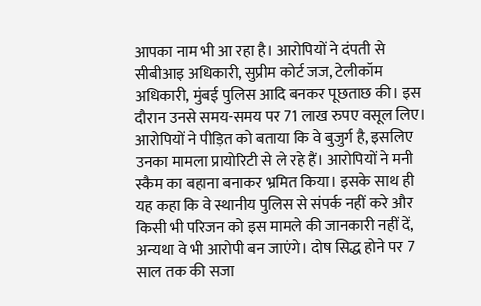आपका नाम भी आ रहा है। आरोपियों ने दंपती से सीबीआइ अधिकारी, सुप्रीम कोर्ट जज, टेलीकॉम अधिकारी, मुंबई पुलिस आदि बनकर पूछताछ की। इस दौरान उनसे समय-समय पर 71 लाख रुपए वसूल लिए।
आरोपियों ने पीड़ित को बताया कि वे बुजुर्ग है, इसलिए उनका मामला प्रायोरिटी से ले रहे हैं। आरोपियों ने मनी स्कैम का बहाना बनाकर भ्रमित किया। इसके साथ ही यह कहा कि वे स्थानीय पुलिस से संपर्क नहीं करे और किसी भी परिजन को इस मामले की जानकारी नहीं दें, अन्यथा वे भी आरोपी बन जाएंगे। दोष सिद्ध होने पर 7 साल तक की सजा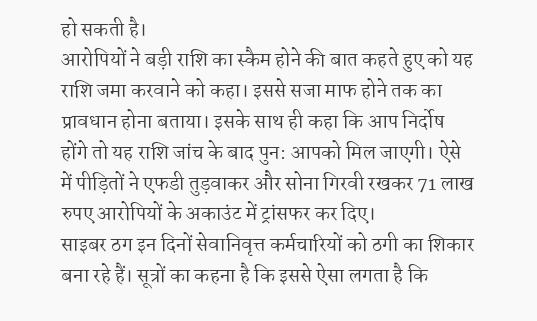हो सकती है।
आरोपियों ने बड़ी राशि का स्कैम होने की बात कहते हुए को यह राशि जमा करवाने को कहा। इससे सजा माफ होने तक का प्रावधान होना बताया। इसके साथ ही कहा कि आप निर्दोष होंगे तो यह राशि जांच के बाद पुन: आपको मिल जाएगी। ऐसे में पीड़ितों ने एफडी तुड़वाकर और सोना गिरवी रखकर 71 लाख रुपए आरोपियों के अकाउंट में ट्रांसफर कर दिए।
साइबर ठग इन दिनों सेवानिवृत्त कर्मचारियों को ठगी का शिकार बना रहे हैं। सूत्रों का कहना है कि इससे ऐसा लगता है कि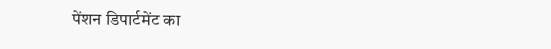पेंशन डिपार्टमेंट का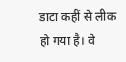डाटा कहीं से लीक हो गया है। वे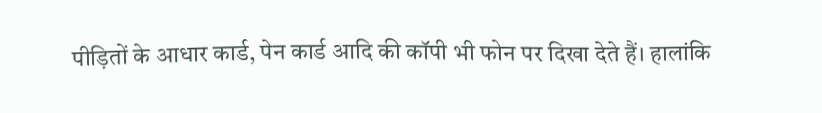पीड़ितों के आधार कार्ड, पेन कार्ड आदि की कॉपी भी फोन पर दिखा देते हैं। हालांकि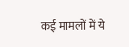कई मामलों में ये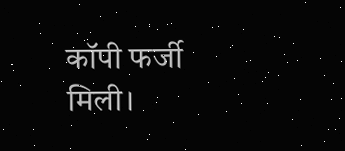कॉपी फर्जी मिली।